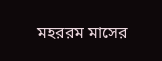মহররম মাসের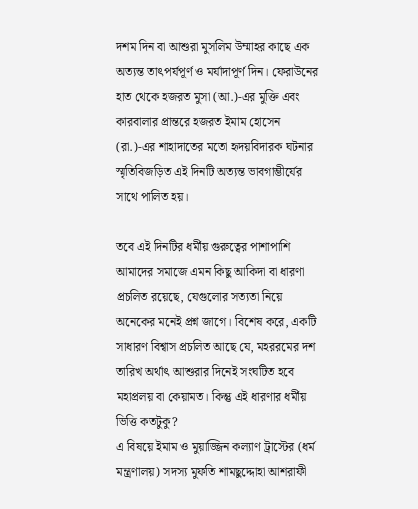দশম দিন বা আশুরা মুসলিম উম্মাহর কাছে এক অত্যন্ত তাৎপর্যপূর্ণ ও মর্যাদাপূর্ণ দিন। ফেরাউনের হাত থেকে হজরত মুসা (আ.)-এর মুক্তি এবং কারবালার প্রান্তরে হজরত ইমাম হোসেন (রা.)-এর শাহাদাতের মতো হৃদয়বিদারক ঘটনার স্মৃতিবিজড়িত এই দিনটি অত্যন্ত ভাবগাম্ভীর্যের সাথে পালিত হয়।

তবে এই দিনটির ধর্মীয় গুরুত্বের পাশাপাশি আমাদের সমাজে এমন কিছু আকিদা বা ধারণা প্রচলিত রয়েছে, যেগুলোর সত্যতা নিয়ে অনেকের মনেই প্রশ্ন জাগে। বিশেষ করে, একটি সাধারণ বিশ্বাস প্রচলিত আছে যে, মহররমের দশ তারিখ অর্থাৎ আশুরার দিনেই সংঘটিত হবে মহাপ্রলয় বা কেয়ামত। কিন্তু এই ধারণার ধর্মীয় ভিত্তি কতটুকু?
এ বিষয়ে ইমাম ও মুয়াজ্জিন কল্যাণ ট্রাস্টের (ধর্ম মন্ত্রণালয়) সদস্য মুফতি শামছুদ্দোহা আশরাফী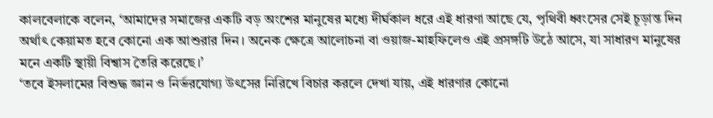কালবেলাকে বলেন, ‘আমাদের সমাজের একটি বড় অংশের মানুষের মধ্যে দীর্ঘকাল ধরে এই ধারণা আছে যে, পৃথিবী ধ্বংসের সেই চূড়ান্ত দিন অর্থাৎ কেয়ামত হবে কোনো এক আশুরার দিন। অনেক ক্ষেত্রে আলোচনা বা ওয়াজ-মাহফিলেও এই প্রসঙ্গটি উঠে আসে, যা সাধারণ মানুষের মনে একটি স্থায়ী বিশ্বাস তৈরি করেছে।’
‘তবে ইসলামের বিশুদ্ধ জ্ঞান ও নির্ভরযোগ্য উৎসের নিরিখে বিচার করলে দেখা যায়, এই ধারণার কোনো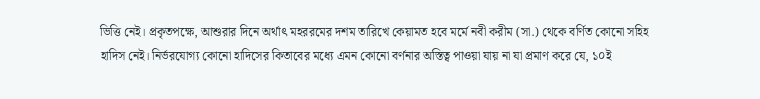ভিত্তি নেই। প্রকৃতপক্ষে, আশুরার দিনে অর্থাৎ মহররমের দশম তারিখে কেয়ামত হবে মর্মে নবী করীম (সা.) থেকে বর্ণিত কোনো সহিহ হাদিস নেই। নির্ভরযোগ্য কোনো হাদিসের কিতাবের মধ্যে এমন কোনো বর্ণনার অস্তিত্ব পাওয়া যায় না যা প্রমাণ করে যে, ১০ই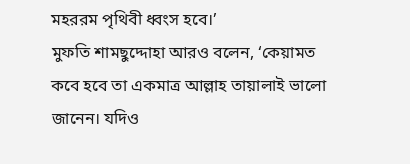মহররম পৃথিবী ধ্বংস হবে।’
মুফতি শামছুদ্দোহা আরও বলেন, ‘কেয়ামত কবে হবে তা একমাত্র আল্লাহ তায়ালাই ভালো জানেন। যদিও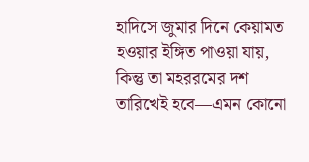হাদিসে জুমার দিনে কেয়ামত হওয়ার ইঙ্গিত পাওয়া যায়, কিন্তু তা মহররমের দশ তারিখেই হবে—এমন কোনো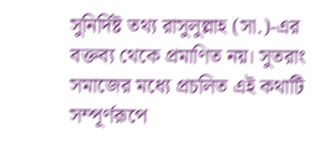সুনির্দিষ্ট তথ্য রাসুলুল্লাহ (সা.)-এর বক্তব্য থেকে প্রমাণিত নয়। সুতরাং সমাজের মধ্যে প্রচলিত এই কথাটি সম্পূর্ণরূপে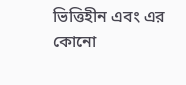ভিত্তিহীন এবং এর কোনো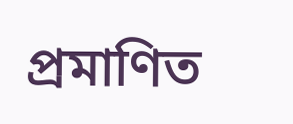প্রমাণিত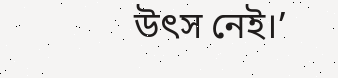উৎস নেই।’